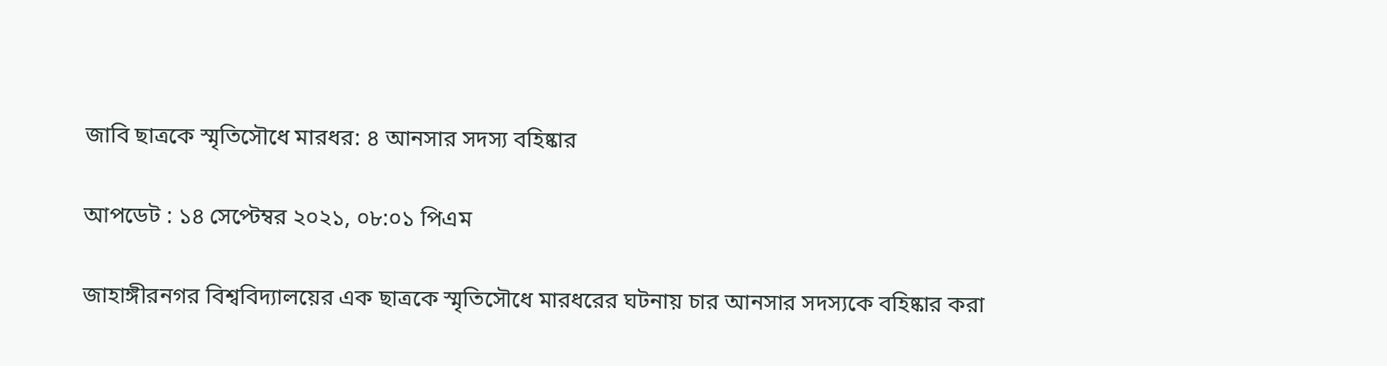জাবি ছাত্রকে স্মৃতিসৌধে মারধর: ৪ আনসার সদস্য বহিষ্কার

আপডেট : ১৪ সেপ্টেম্বর ২০২১, ০৮:০১ পিএম

জাহাঙ্গীরনগর বিশ্ববিদ্যালয়ের এক ছাত্রকে স্মৃতিসৌধে মারধরের ঘটনায় চার আনসার সদস্যকে বহিষ্কার করা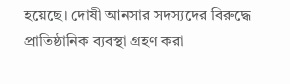হয়েছে। দোষী আনসার সদস্যদের বিরুদ্ধে প্রাতিষ্ঠানিক ব্যবস্থা গ্রহণ করা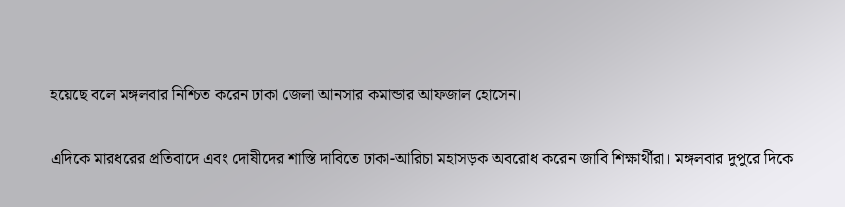হয়েছে বলে মঙ্গলবার নিশ্চিত করেন ঢাকা জেলা আনসার কমান্ডার আফজাল হোসেন।

এদিকে মারধরের প্রতিবাদে এবং দোষীদের শাস্তি দাবিতে ঢাকা-আরিচা মহাসড়ক অবরোধ করেন জাবি শিক্ষার্থীরা। মঙ্গলবার দুপুরে দিকে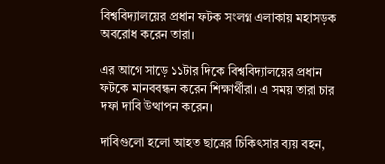বিশ্ববিদ্যালয়ের প্রধান ফটক সংলগ্ন এলাকায় মহাসড়ক অবরোধ করেন তারা।

এর আগে সাড়ে ১১টার দিকে বিশ্ববিদ্যালয়ের প্রধান ফটকে মানববন্ধন করেন শিক্ষার্থীরা। এ সময় তারা চার দফা দাবি উত্থাপন করেন।

দাবিগুলো হলো আহত ছাত্রের চিকিৎসার ব্যয় বহন,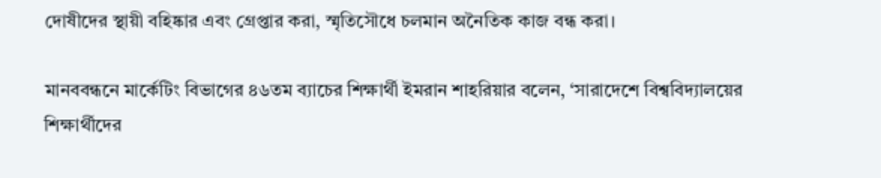দোষীদের স্থায়ী বহিষ্কার এবং গ্রেপ্তার করা, স্মৃতিসৌধে চলমান অনৈতিক কাজ বন্ধ করা।

মানববন্ধনে মার্কেটিং বিভাগের ৪৬তম ব্যাচের শিক্ষার্থী ইমরান শাহরিয়ার বলেন, ‘সারাদেশে বিশ্ববিদ্যালয়ের শিক্ষার্থীদের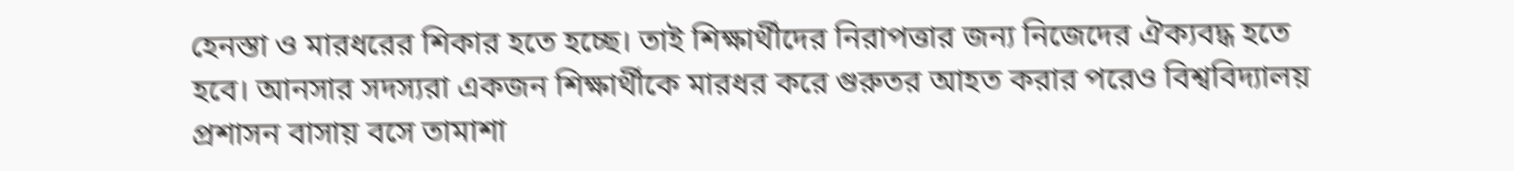হেনস্তা ও মারধরের শিকার হতে হচ্ছে। তাই শিক্ষার্থীদের নিরাপত্তার জন্য নিজেদের ঐক্যবদ্ধ হতে হবে। আনসার সদস্যরা একজন শিক্ষার্থীকে মারধর করে গুরুতর আহত করার পরেও বিশ্ববিদ্যালয় প্রশাসন বাসায় বসে তামাশা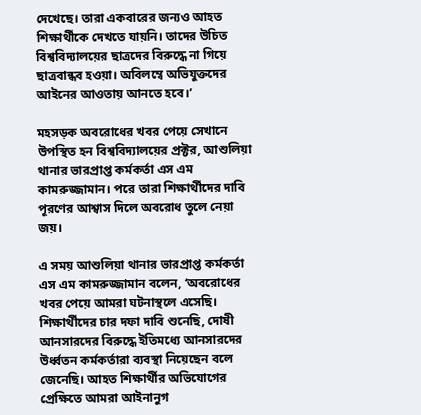দেখেছে। তারা একবারের জন্যও আহত শিক্ষার্থীকে দেখতে যায়নি। তাদের উচিত বিশ্ববিদ্যালয়ের ছাত্রদের বিরুদ্ধে না গিয়ে ছাত্রবান্ধব হওয়া। অবিলম্বে অভিযুক্তদের আইনের আওতায় আনতে হবে।’

মহসড়ক অবরোধের খবর পেয়ে সেখানে উপস্থিত হন বিশ্ববিদ্যালয়ের প্রক্টর, আশুলিয়া থানার ভারপ্রাপ্ত কর্মকর্তা এস এম কামরুজ্জামান। পরে তারা শিক্ষার্থীদের দাবি পূরণের আশ্বাস দিলে অবরোধ তুলে নেয়া জয়।

এ সময় আশুলিয়া থানার ভারপ্রাপ্ত কর্মকর্তা এস এম কামরুজ্জামান বলেন, ‘অবরোধের খবর পেয়ে আমরা ঘটনাস্থলে এসেছি। শিক্ষার্থীদের চার দফা দাবি শুনেছি, দোষী আনসারদের বিরুদ্ধে ইতিমধ্যে আনসারদের উর্ধ্বতন কর্মকর্তারা ব্যবস্থা নিয়েছেন বলে জেনেছি। আহত শিক্ষার্থীর অভিযোগের প্রেক্ষিতে আমরা আইনানুগ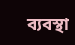ব্যবস্থা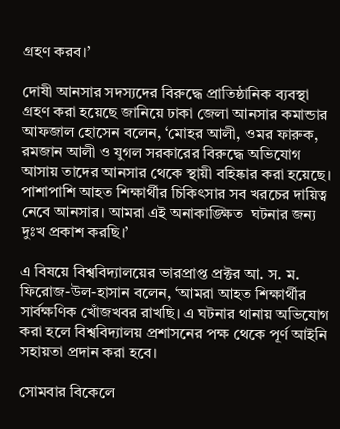গ্রহণ করব।’

দোষী আনসার সদস্যদের বিরুদ্ধে প্রাতিষ্ঠানিক ব্যবস্থা গ্রহণ করা হয়েছে জানিয়ে ঢাকা জেলা আনসার কমান্ডার আফজাল হোসেন বলেন, ‘মোহর আলী, ওমর ফারুক, রমজান আলী ও যুগল সরকারের বিরুদ্ধে অভিযোগ আসায় তাদের আনসার থেকে স্থায়ী বহিষ্কার করা হয়েছে। পাশাপাশি আহত শিক্ষার্থীর চিকিৎসার সব খরচের দায়িত্ব নেবে আনসার। আমরা এই অনাকাঙ্ক্ষিত  ঘটনার জন্য দুঃখ প্রকাশ করছি।’

এ বিষয়ে বিশ্ববিদ্যালয়ের ভারপ্রাপ্ত প্রক্টর আ. স. ম. ফিরোজ-উল-হাসান বলেন, ‘আমরা আহত শিক্ষার্থীর সার্বক্ষণিক খোঁজখবর রাখছি। এ ঘটনার থানায় অভিযোগ করা হলে বিশ্ববিদ্যালয় প্রশাসনের পক্ষ থেকে পূর্ণ আইনি সহায়তা প্রদান করা হবে।

সোমবার বিকেলে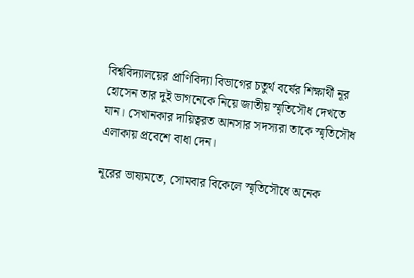বিশ্ববিদ্যালয়ের প্রাণিবিদ্যা বিভাগের চতুর্থ বর্ষের শিক্ষার্থী নূর হোসেন তার দুই ভাগনেকে নিয়ে জাতীয় স্মৃতিসৌধ দেখতে যান। সেখানকার দায়িত্বরত আনসার সদস্যরা তাকে স্মৃতিসৌধ এলাকায় প্রবেশে বাধা দেন।

নূরের ভাষ্যমতে, সোমবার বিকেলে স্মৃতিসৌধে অনেক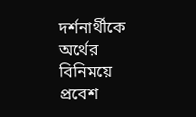দর্শনার্থীকে অর্থের বিনিময়ে প্রবেশ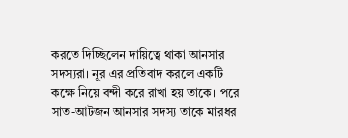করতে দিচ্ছিলেন দায়িত্বে থাকা আনসার সদস্যরা। নূর এর প্রতিবাদ করলে একটি কক্ষে নিয়ে বন্দী করে রাখা হয় তাকে। পরে সাত-আটজন আনসার সদস্য তাকে মারধর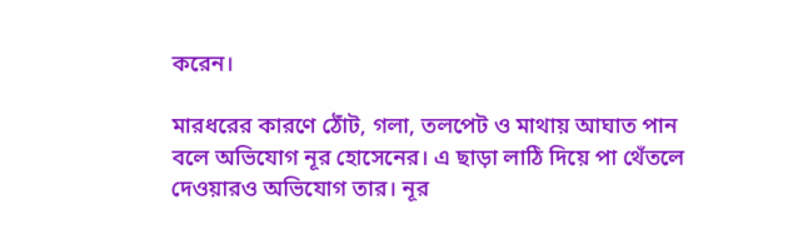করেন।

মারধরের কারণে ঠোঁট, গলা, তলপেট ও মাথায় আঘাত পান বলে অভিযোগ নূর হোসেনের। এ ছাড়া লাঠি দিয়ে পা থেঁতলে দেওয়ারও অভিযোগ তার। নূর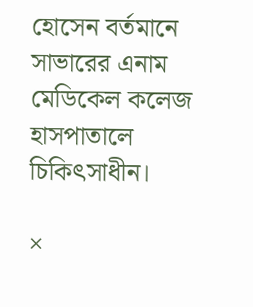হোসেন বর্তমানে সাভারের এনাম মেডিকেল কলেজ হাসপাতালে চিকিৎসাধীন।

×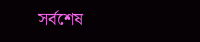সর্বশেষ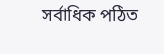সর্বাধিক পঠিত